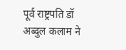पूर्व राष्ट्रपति डॉ अब्दुल कलाम ने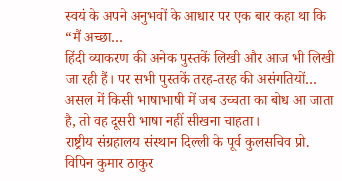स्वयं के अपने अनुभवों के आधार पर एक बार कहा था कि “मैं अच्छा…
हिंदी व्याकरण की अनेक पुस्तकें लिखी और आज भी लिखी जा रही हैं। पर सभी पुस्तकें तरह-तरह की असंगतियों…
असल में किसी भाषाभाषी में जब उच्चता का बोध आ जाता है, तो वह दूसरी भाषा नहीं सीखना चाहता।
राष्ट्रीय संग्रहालय संस्थान दिल्ली के पूर्व कुलसचिव प्रो. विपिन कुमार ठाकुर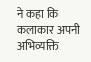ने कहा कि कलाकार अपनी अभिव्यक्ति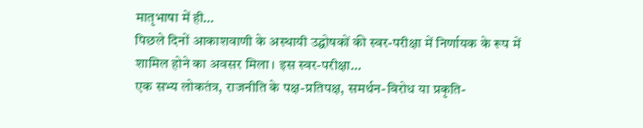मातृभाषा में ही…
पिछले दिनों आकाशवाणी के अस्थायी उद्घोषकों की स्वर-परीक्षा में निर्णायक के रूप में शामिल होने का अवसर मिला। इस स्वर-परीक्षा…
एक सभ्य लोकतंत्र, राजनीति के पक्ष-प्रतिपक्ष, समर्थन-विरोध या प्रकृति-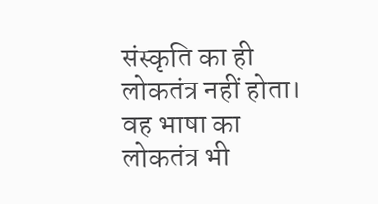संस्कृति का ही लोकतंत्र नहीं होता। वह भाषा का लोकतंत्र भी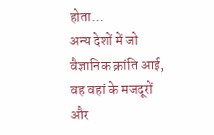होता…
अन्य देशों में जो वैज्ञानिक क्रांति आई, वह वहां के मजदूरों और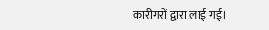कारीगरों द्वारा लाई गई।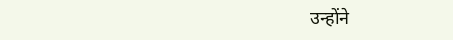उन्होंने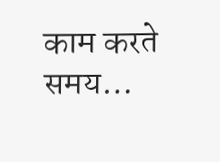काम करते समय…